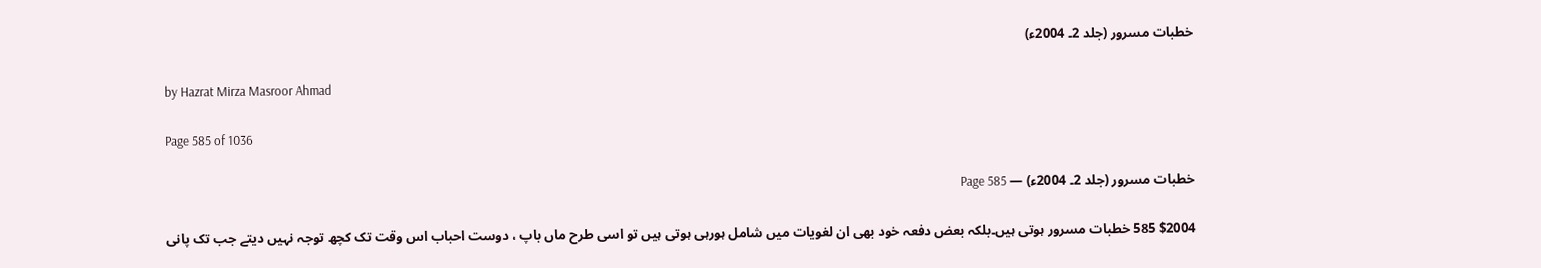خطبات مسرور (جلد 2۔ 2004ء)

by Hazrat Mirza Masroor Ahmad

Page 585 of 1036

خطبات مسرور (جلد 2۔ 2004ء) — Page 585

$2004 585 خطبات مسرور ہوتی ہیں۔بلکہ بعض دفعہ خود بھی ان لغویات میں شامل ہورہی ہوتی ہیں تو اسی طرح ماں باپ ، دوست احباب اس وقت تک کچھ توجہ نہیں دیتے جب تک پانی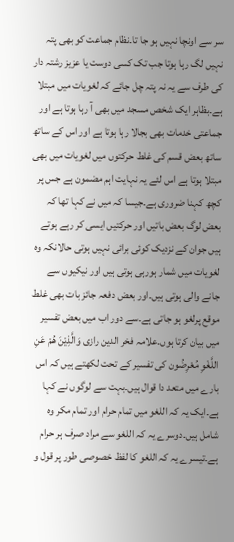سر سے اونچا نہیں ہو جا تا۔نظام جماعت کو بھی پتہ نہیں لگ رہا ہوتا جب تک کسی دوست یا عزیز رشتہ دار کی طرف سے یہ نہ پتہ چل جائے کہ لغویات میں مبتلا ہے۔بظاہر ایک شخص مسجد میں بھی آ رہا ہوتا ہے اور جماعتی خدمات بھی بجالا رہا ہوتا ہے اور اس کے ساتھ ساتھ بعض قسم کی غلط حرکتوں میں لغویات میں بھی مبتلا ہوتا ہے اس لئے یہ نہایت اہم مضمون ہے جس پر کچھ کہنا ضروری ہے۔جیسا کہ میں نے کہا تھا کہ بعض لوگ بعض باتیں اور حرکتیں ایسی کر رہے ہوتے ہیں جوان کے نزدیک کوئی برائی نہیں ہوتی حالانکہ وہ لغویات میں شمار ہورہی ہوتی ہیں اور نیکیوں سے جانے والی ہوتی ہیں۔اور بعض دفعہ جائز بات بھی غلط موقع پرلغو ہو جاتی ہے۔سے دور اب میں بعض تفسیر میں بیان کرتا ہوں۔علامہ فخر الدین رازی وَالَّذِيْنَ هُمْ عَنِ اللَّغْوِ مُعْرِضُون کی تفسیر کے تحت لکھتے ہیں کہ اس بارے میں متعد دا قوال ہیں۔بہت سے لوگوں نے کہا ہے۔ایک یہ کہ اللغو میں تمام حرام اور تمام مکر وہ شامل ہیں۔دوسرے یہ کہ اللغو سے مراد صرف ہر حرام ہے۔تیسرے یہ کہ اللغو کا لفظ خصوصی طور پر قول و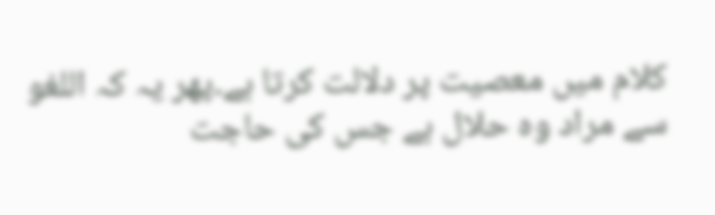کلام میں معصیت پر دلالت کرتا ہے۔پھر یہ کہ اللغو سے مراد وہ حلال ہے جس کی حاجت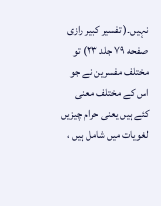نہیں۔( تفسیر کبیر رازی صفحه ۷۹ جلد ۲۳) تو مختلف مفسرین نے جو اس کے مختلف معنی کئے ہیں یعنی حرام چیزیں لغویات میں شامل ہیں ،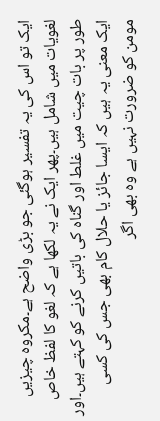ایک تو اس کی یہ تفسیر ہوگئی جو بڑی واضح ہے۔مکروہ چیزیں لغویات میں شامل ہیں۔پھر ایک نے یہ لکھا ہے کہ لغو کا لفظ خاص طور پر بات چیت میں غلط اور گناہ کی باتیں کرنے کو کہتے ہیں۔اور ایک معنی یہ ہیں کہ ایسا جائز یا حلال کام بھی جس کی کسی مومن کو ضرورت نہیں ہے وہ بھی اگر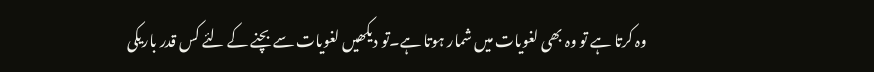وہ کرتا ہے تو وہ بھی لغویات میں شمار ہوتا ہے۔تو دیکھیں لغویات سے بچنے کے لئے کس قدر باریکی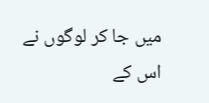میں جا کر لوگوں نے اس کے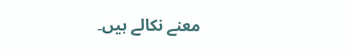معنے نکالے ہیں۔